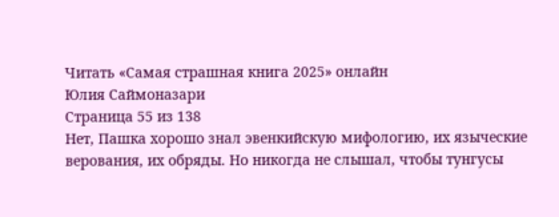Читать «Самая страшная книга 2025» онлайн
Юлия Саймоназари
Страница 55 из 138
Нет, Пашка хорошо знал эвенкийскую мифологию, их языческие верования, их обряды. Но никогда не слышал, чтобы тунгусы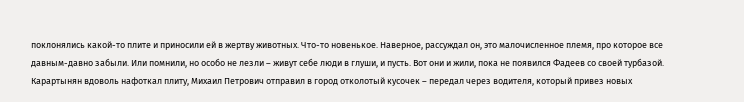поклонялись какой-то плите и приносили ей в жертву животных. Что-то новенькое. Наверное, рассуждал он, это малочисленное племя, про которое все давным-давно забыли. Или помнили, но особо не лезли – живут себе люди в глуши, и пусть. Вот они и жили, пока не появился Фадеев со своей турбазой.
Карартынян вдоволь нафоткал плиту, Михаил Петрович отправил в город отколотый кусочек – передал через водителя, который привез новых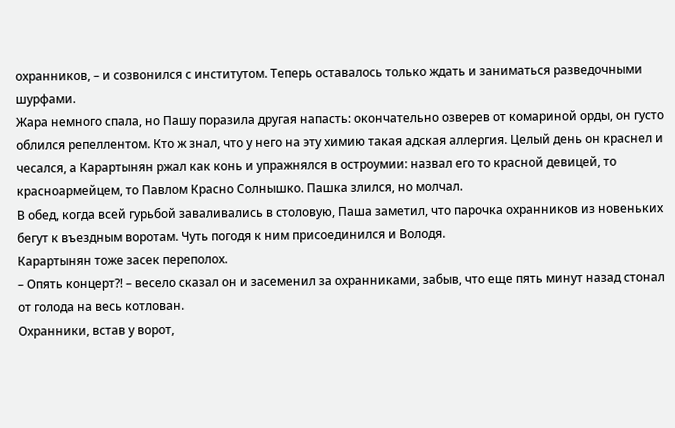охранников, – и созвонился с институтом. Теперь оставалось только ждать и заниматься разведочными шурфами.
Жара немного спала, но Пашу поразила другая напасть: окончательно озверев от комариной орды, он густо облился репеллентом. Кто ж знал, что у него на эту химию такая адская аллергия. Целый день он краснел и чесался, а Карартынян ржал как конь и упражнялся в остроумии: назвал его то красной девицей, то красноармейцем, то Павлом Красно Солнышко. Пашка злился, но молчал.
В обед, когда всей гурьбой заваливались в столовую, Паша заметил, что парочка охранников из новеньких бегут к въездным воротам. Чуть погодя к ним присоединился и Володя.
Карартынян тоже засек переполох.
– Опять концерт?! – весело сказал он и засеменил за охранниками, забыв, что еще пять минут назад стонал от голода на весь котлован.
Охранники, встав у ворот,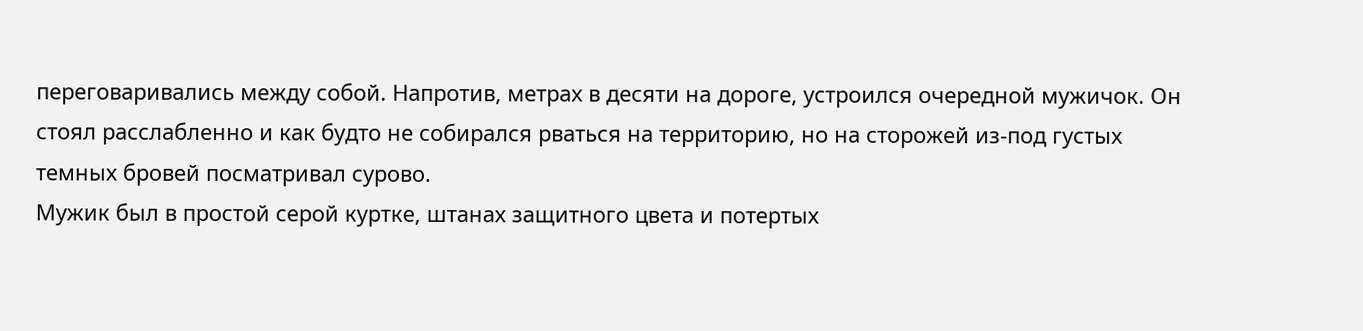переговаривались между собой. Напротив, метрах в десяти на дороге, устроился очередной мужичок. Он стоял расслабленно и как будто не собирался рваться на территорию, но на сторожей из-под густых темных бровей посматривал сурово.
Мужик был в простой серой куртке, штанах защитного цвета и потертых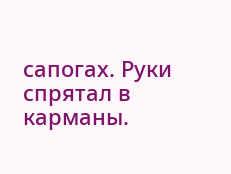сапогах. Руки спрятал в карманы.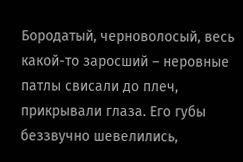Бородатый, черноволосый, весь какой-то заросший – неровные патлы свисали до плеч, прикрывали глаза. Его губы беззвучно шевелились,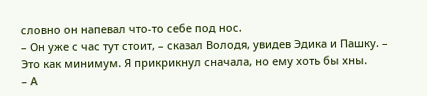словно он напевал что-то себе под нос.
– Он уже с час тут стоит, – сказал Володя, увидев Эдика и Пашку. – Это как минимум. Я прикрикнул сначала, но ему хоть бы хны.
– А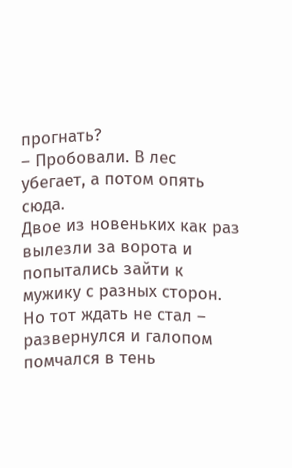прогнать?
– Пробовали. В лес убегает, а потом опять сюда.
Двое из новеньких как раз вылезли за ворота и попытались зайти к мужику с разных сторон. Но тот ждать не стал – развернулся и галопом помчался в тень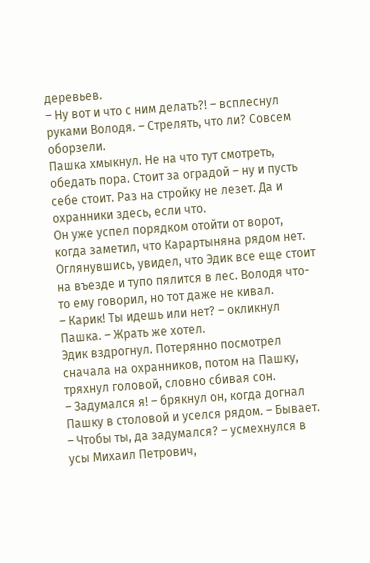деревьев.
– Ну вот и что с ним делать?! – всплеснул руками Володя. – Стрелять, что ли? Совсем оборзели.
Пашка хмыкнул. Не на что тут смотреть, обедать пора. Стоит за оградой – ну и пусть себе стоит. Раз на стройку не лезет. Да и охранники здесь, если что.
Он уже успел порядком отойти от ворот, когда заметил, что Карартыняна рядом нет. Оглянувшись, увидел, что Эдик все еще стоит на въезде и тупо пялится в лес. Володя что-то ему говорил, но тот даже не кивал.
– Карик! Ты идешь или нет? – окликнул Пашка. – Жрать же хотел.
Эдик вздрогнул. Потерянно посмотрел сначала на охранников, потом на Пашку, тряхнул головой, словно сбивая сон.
– Задумался я! – брякнул он, когда догнал Пашку в столовой и уселся рядом. – Бывает.
– Чтобы ты, да задумался? – усмехнулся в усы Михаил Петрович,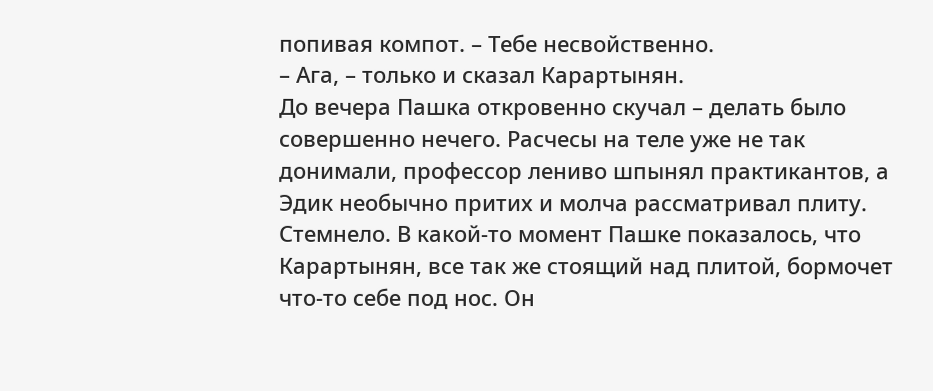попивая компот. – Тебе несвойственно.
– Ага, – только и сказал Карартынян.
До вечера Пашка откровенно скучал – делать было совершенно нечего. Расчесы на теле уже не так донимали, профессор лениво шпынял практикантов, а Эдик необычно притих и молча рассматривал плиту.
Стемнело. В какой-то момент Пашке показалось, что Карартынян, все так же стоящий над плитой, бормочет что-то себе под нос. Он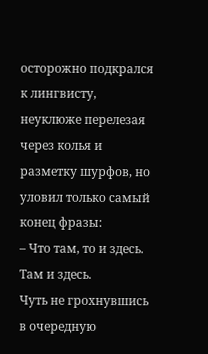осторожно подкрался к лингвисту, неуклюже перелезая через колья и разметку шурфов, но уловил только самый конец фразы:
– Что там, то и здесь. Там и здесь.
Чуть не грохнувшись в очередную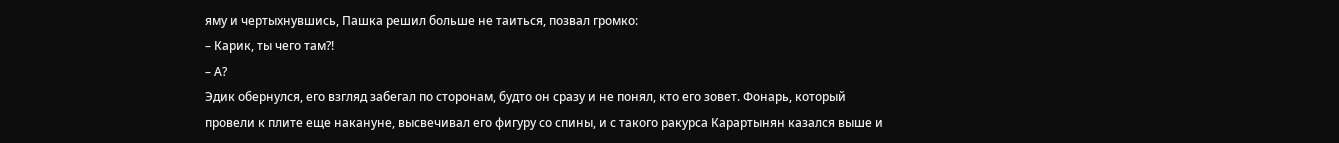яму и чертыхнувшись, Пашка решил больше не таиться, позвал громко:
– Карик, ты чего там?!
– А?
Эдик обернулся, его взгляд забегал по сторонам, будто он сразу и не понял, кто его зовет. Фонарь, который провели к плите еще накануне, высвечивал его фигуру со спины, и с такого ракурса Карартынян казался выше и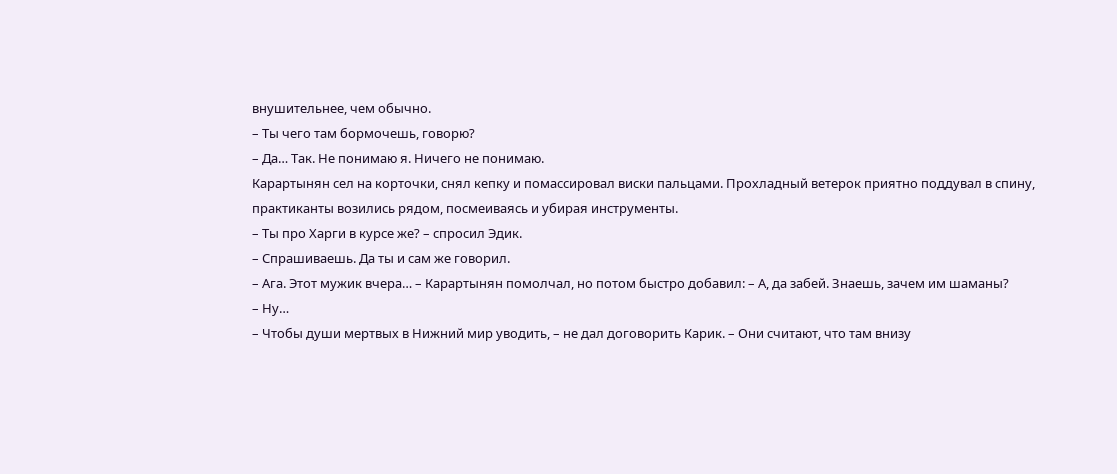внушительнее, чем обычно.
– Ты чего там бормочешь, говорю?
– Да… Так. Не понимаю я. Ничего не понимаю.
Карартынян сел на корточки, снял кепку и помассировал виски пальцами. Прохладный ветерок приятно поддувал в спину, практиканты возились рядом, посмеиваясь и убирая инструменты.
– Ты про Харги в курсе же? – спросил Эдик.
– Спрашиваешь. Да ты и сам же говорил.
– Ага. Этот мужик вчера… – Карартынян помолчал, но потом быстро добавил: – А, да забей. Знаешь, зачем им шаманы?
– Ну…
– Чтобы души мертвых в Нижний мир уводить, – не дал договорить Карик. – Они считают, что там внизу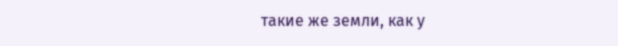такие же земли, как у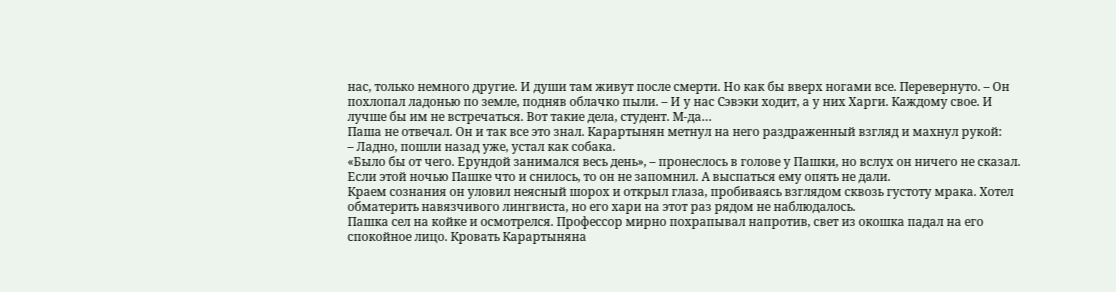нас, только немного другие. И души там живут после смерти. Но как бы вверх ногами все. Перевернуто. – Он похлопал ладонью по земле, подняв облачко пыли. – И у нас Сэвэки ходит, а у них Харги. Каждому свое. И лучше бы им не встречаться. Вот такие дела, студент. М-да…
Паша не отвечал. Он и так все это знал. Карартынян метнул на него раздраженный взгляд и махнул рукой:
– Ладно, пошли назад уже, устал как собака.
«Было бы от чего. Ерундой занимался весь день», – пронеслось в голове у Пашки, но вслух он ничего не сказал.
Если этой ночью Пашке что и снилось, то он не запомнил. А выспаться ему опять не дали.
Краем сознания он уловил неясный шорох и открыл глаза, пробиваясь взглядом сквозь густоту мрака. Хотел обматерить навязчивого лингвиста, но его хари на этот раз рядом не наблюдалось.
Пашка сел на койке и осмотрелся. Профессор мирно похрапывал напротив, свет из окошка падал на его спокойное лицо. Кровать Карартыняна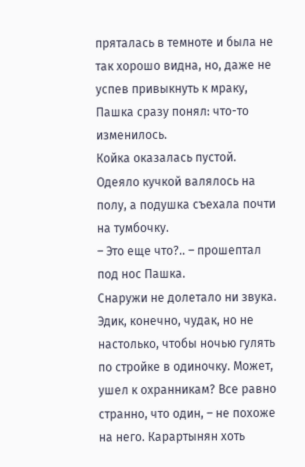пряталась в темноте и была не так хорошо видна, но, даже не успев привыкнуть к мраку, Пашка сразу понял: что-то изменилось.
Койка оказалась пустой. Одеяло кучкой валялось на полу, а подушка съехала почти на тумбочку.
– Это еще что?.. – прошептал под нос Пашка.
Снаружи не долетало ни звука. Эдик, конечно, чудак, но не настолько, чтобы ночью гулять по стройке в одиночку. Может, ушел к охранникам? Все равно странно, что один, – не похоже на него. Карартынян хоть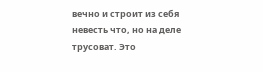вечно и строит из себя невесть что, но на деле трусоват. Это